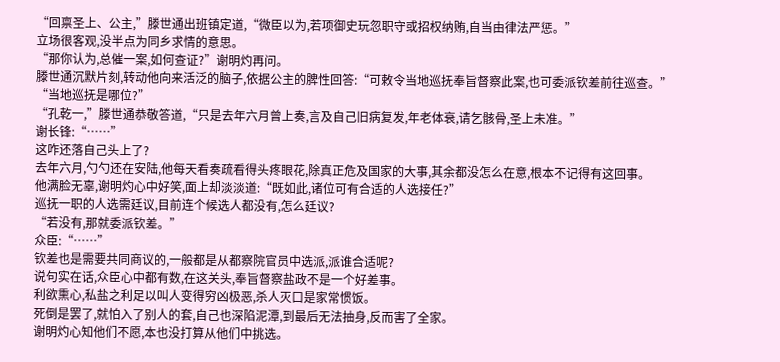“回禀圣上、公主,”滕世通出班镇定道,“微臣以为,若项御史玩忽职守或招权纳贿,自当由律法严惩。”
立场很客观,没半点为同乡求情的意思。
“那你认为,总催一案,如何查证?”谢明灼再问。
滕世通沉默片刻,转动他向来活泛的脑子,依据公主的脾性回答:“可敕令当地巡抚奉旨督察此案,也可委派钦差前往巡查。”
“当地巡抚是哪位?”
“孔乾一,”滕世通恭敬答道,“只是去年六月曾上奏,言及自己旧病复发,年老体衰,请乞骸骨,圣上未准。”
谢长锋:“……”
这咋还落自己头上了?
去年六月,勺勺还在安陆,他每天看奏疏看得头疼眼花,除真正危及国家的大事,其余都没怎么在意,根本不记得有这回事。
他满脸无辜,谢明灼心中好笑,面上却淡淡道:“既如此,诸位可有合适的人选接任?”
巡抚一职的人选需廷议,目前连个候选人都没有,怎么廷议?
“若没有,那就委派钦差。”
众臣:“……”
钦差也是需要共同商议的,一般都是从都察院官员中选派,派谁合适呢?
说句实在话,众臣心中都有数,在这关头,奉旨督察盐政不是一个好差事。
利欲熏心,私盐之利足以叫人变得穷凶极恶,杀人灭口是家常惯饭。
死倒是罢了,就怕入了别人的套,自己也深陷泥潭,到最后无法抽身,反而害了全家。
谢明灼心知他们不愿,本也没打算从他们中挑选。